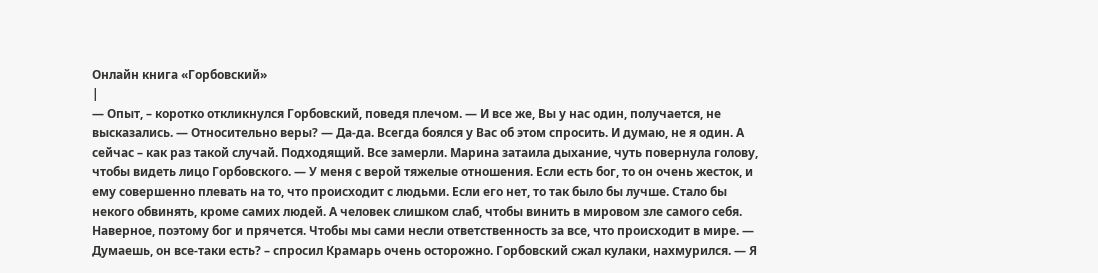Онлайн книга «Горбовский»
|
— Опыт, – коротко откликнулся Горбовский, поведя плечом. — И все же, Вы у нас один, получается, не высказались. — Относительно веры? — Да-да. Всегда боялся у Вас об этом спросить. И думаю, не я один. А сейчас – как раз такой случай. Подходящий. Все замерли. Марина затаила дыхание, чуть повернула голову, чтобы видеть лицо Горбовского. — У меня с верой тяжелые отношения. Если есть бог, то он очень жесток, и ему совершенно плевать на то, что происходит с людьми. Если его нет, то так было бы лучше. Стало бы некого обвинять, кроме самих людей. А человек слишком слаб, чтобы винить в мировом зле самого себя. Наверное, поэтому бог и прячется. Чтобы мы сами несли ответственность за все, что происходит в мире. — Думаешь, он все-таки есть? – спросил Крамарь очень осторожно. Горбовский сжал кулаки, нахмурился. — Я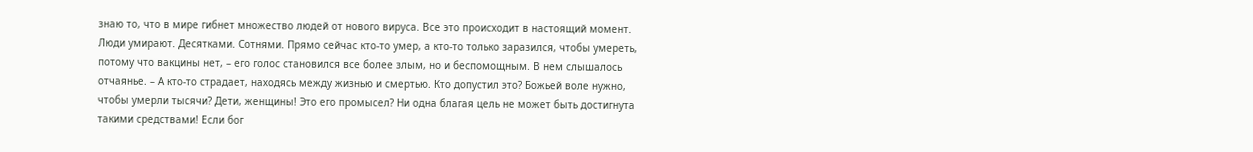знаю то, что в мире гибнет множество людей от нового вируса. Все это происходит в настоящий момент. Люди умирают. Десятками. Сотнями. Прямо сейчас кто-то умер, а кто-то только заразился, чтобы умереть, потому что вакцины нет, – его голос становился все более злым, но и беспомощным. В нем слышалось отчаянье. – А кто-то страдает, находясь между жизнью и смертью. Кто допустил это? Божьей воле нужно, чтобы умерли тысячи? Дети, женщины! Это его промысел? Ни одна благая цель не может быть достигнута такими средствами! Если бог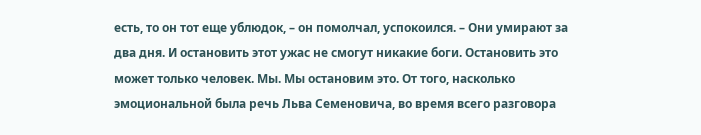есть, то он тот еще ублюдок, – он помолчал, успокоился. – Они умирают за два дня. И остановить этот ужас не смогут никакие боги. Остановить это может только человек. Мы. Мы остановим это. От того, насколько эмоциональной была речь Льва Семеновича, во время всего разговора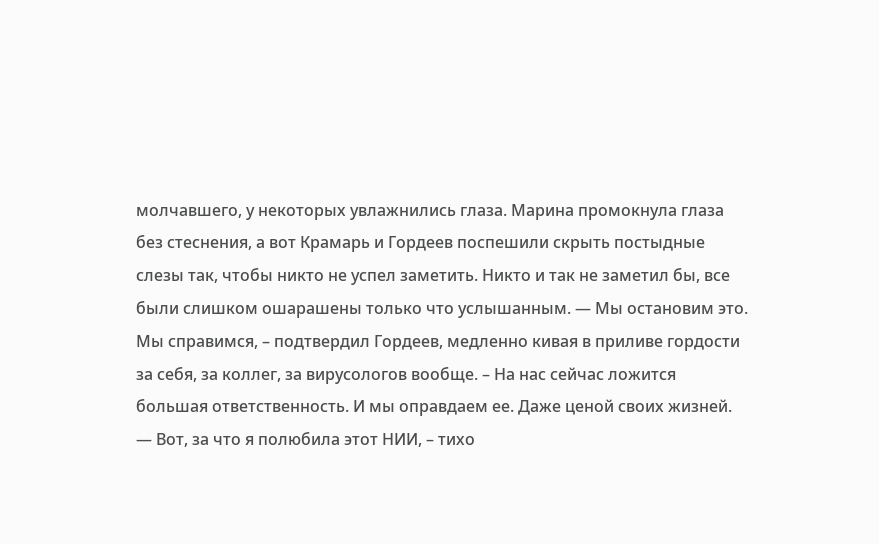молчавшего, у некоторых увлажнились глаза. Марина промокнула глаза без стеснения, а вот Крамарь и Гордеев поспешили скрыть постыдные слезы так, чтобы никто не успел заметить. Никто и так не заметил бы, все были слишком ошарашены только что услышанным. — Мы остановим это. Мы справимся, – подтвердил Гордеев, медленно кивая в приливе гордости за себя, за коллег, за вирусологов вообще. – На нас сейчас ложится большая ответственность. И мы оправдаем ее. Даже ценой своих жизней. — Вот, за что я полюбила этот НИИ, – тихо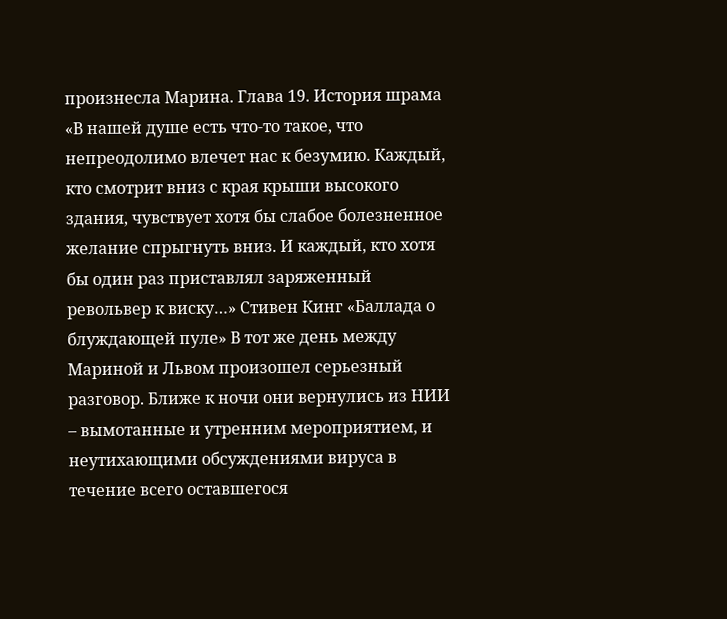произнесла Марина. Глава 19. История шрама «В нашей душе есть что-то такое, что непреодолимо влечет нас к безумию. Каждый, кто смотрит вниз с края крыши высокого здания, чувствует хотя бы слабое болезненное желание спрыгнуть вниз. И каждый, кто хотя бы один раз приставлял заряженный револьвер к виску…» Стивен Кинг «Баллада о блуждающей пуле» В тот же день между Мариной и Львом произошел серьезный разговор. Ближе к ночи они вернулись из НИИ – вымотанные и утренним мероприятием, и неутихающими обсуждениями вируса в течение всего оставшегося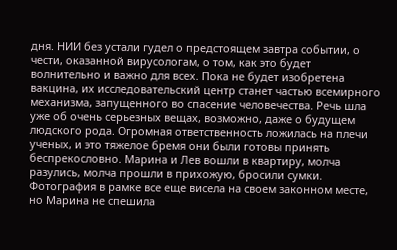дня. НИИ без устали гудел о предстоящем завтра событии, о чести, оказанной вирусологам, о том, как это будет волнительно и важно для всех. Пока не будет изобретена вакцина, их исследовательский центр станет частью всемирного механизма, запущенного во спасение человечества. Речь шла уже об очень серьезных вещах, возможно, даже о будущем людского рода. Огромная ответственность ложилась на плечи ученых, и это тяжелое бремя они были готовы принять беспрекословно. Марина и Лев вошли в квартиру, молча разулись, молча прошли в прихожую, бросили сумки. Фотография в рамке все еще висела на своем законном месте, но Марина не спешила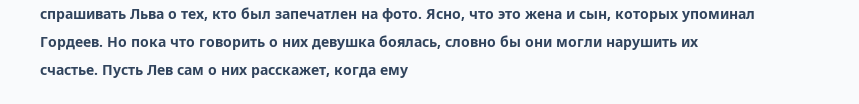спрашивать Льва о тех, кто был запечатлен на фото. Ясно, что это жена и сын, которых упоминал Гордеев. Но пока что говорить о них девушка боялась, словно бы они могли нарушить их счастье. Пусть Лев сам о них расскажет, когда ему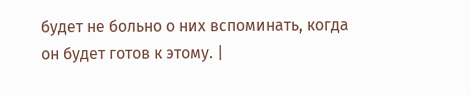будет не больно о них вспоминать, когда он будет готов к этому. |